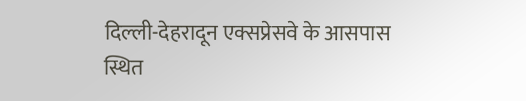दिल्ली-देहरादून एक्सप्रेसवे के आसपास स्थित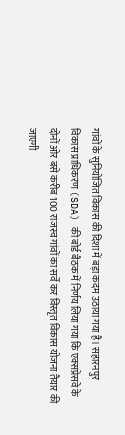गांवों के सुनियोजित विकास की दिशा में बड़ा कदम उठाया गया है। सहारनपुर विकास प्राधिकरण (SDA) की बोर्ड बैठक में निर्णय लिया गया कि एक्सप्रेसवे के दोनों ओर बसे करीब 100 राजस्व गांवों का सर्वे कर विस्तृत विकास योजना तैयार की जाएगी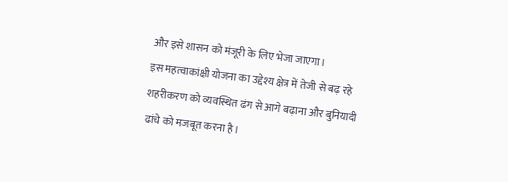और इसे शासन को मंजूरी के लिए भेजा जाएगा।
इस महत्वाकांक्षी योजना का उद्देश्य क्षेत्र में तेजी से बढ़ रहे शहरीकरण को व्यवस्थित ढंग से आगे बढ़ाना और बुनियादी ढांचे को मजबूत करना है।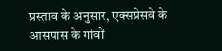प्रस्ताव के अनुसार, एक्सप्रेसवे के आसपास के गांवों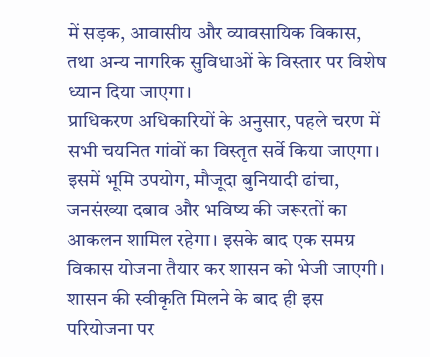में सड़क, आवासीय और व्यावसायिक विकास, तथा अन्य नागरिक सुविधाओं के विस्तार पर विशेष ध्यान दिया जाएगा।
प्राधिकरण अधिकारियों के अनुसार, पहले चरण में सभी चयनित गांवों का विस्तृत सर्वे किया जाएगा। इसमें भूमि उपयोग, मौजूदा बुनियादी ढांचा, जनसंख्या दबाव और भविष्य की जरूरतों का आकलन शामिल रहेगा। इसके बाद एक समग्र विकास योजना तैयार कर शासन को भेजी जाएगी। शासन की स्वीकृति मिलने के बाद ही इस परियोजना पर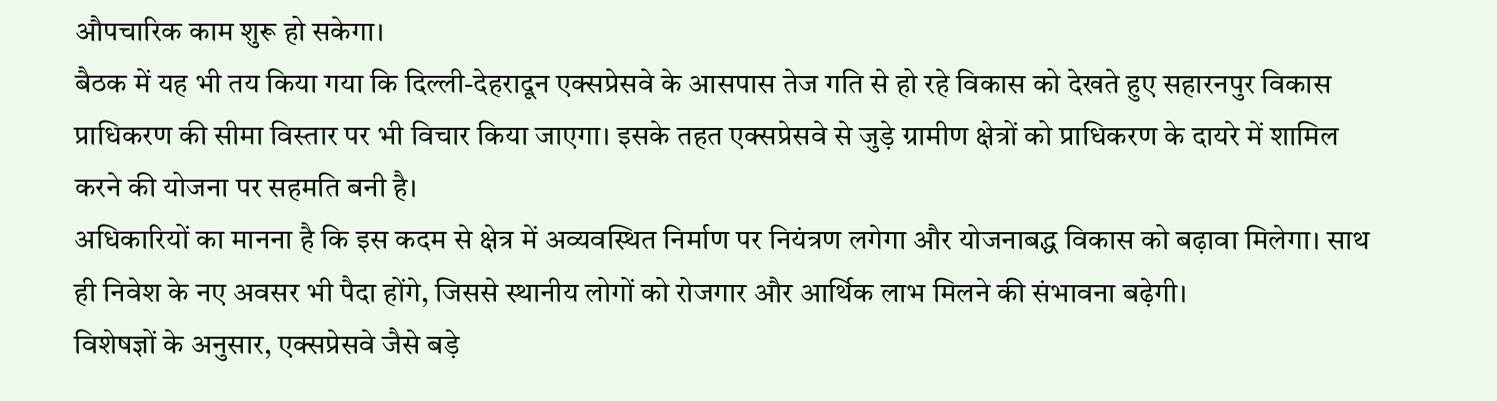औपचारिक काम शुरू हो सकेगा।
बैठक में यह भी तय किया गया कि दिल्ली-देहरादून एक्सप्रेसवे के आसपास तेज गति से हो रहे विकास को देखते हुए सहारनपुर विकास प्राधिकरण की सीमा विस्तार पर भी विचार किया जाएगा। इसके तहत एक्सप्रेसवे से जुड़े ग्रामीण क्षेत्रों को प्राधिकरण के दायरे में शामिल करने की योजना पर सहमति बनी है।
अधिकारियों का मानना है कि इस कदम से क्षेत्र में अव्यवस्थित निर्माण पर नियंत्रण लगेगा और योजनाबद्ध विकास को बढ़ावा मिलेगा। साथ ही निवेश के नए अवसर भी पैदा होंगे, जिससे स्थानीय लोगों को रोजगार और आर्थिक लाभ मिलने की संभावना बढ़ेगी।
विशेषज्ञों के अनुसार, एक्सप्रेसवे जैसे बड़े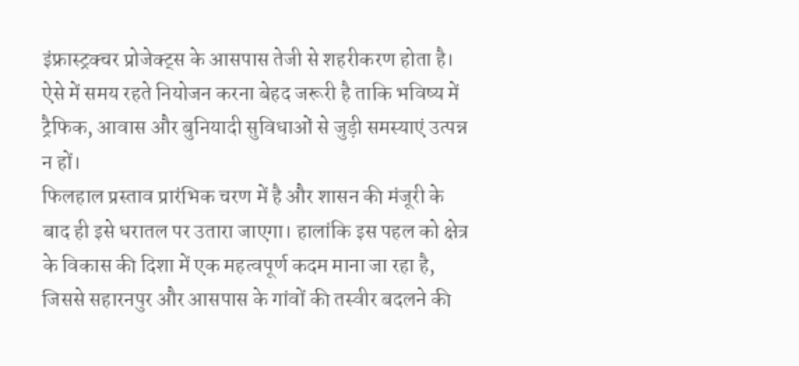इंफ्रास्ट्रक्चर प्रोजेक्ट्स के आसपास तेजी से शहरीकरण होता है। ऐसे में समय रहते नियोजन करना बेहद जरूरी है ताकि भविष्य में ट्रैफिक, आवास और बुनियादी सुविधाओं से जुड़ी समस्याएं उत्पन्न न हों।
फिलहाल प्रस्ताव प्रारंभिक चरण में है और शासन की मंजूरी के बाद ही इसे धरातल पर उतारा जाएगा। हालांकि इस पहल को क्षेत्र के विकास की दिशा में एक महत्वपूर्ण कदम माना जा रहा है, जिससे सहारनपुर और आसपास के गांवों की तस्वीर बदलने की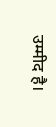उम्मीद है।